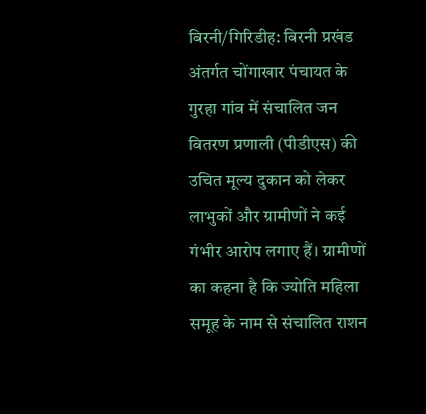बिरनी/गिरिडीह: बिरनी प्रखंड अंतर्गत चोंगाखार पंचायत के गुरहा गांव में संचालित जन वितरण प्रणाली (पीडीएस) की उचित मूल्य दुकान को लेकर लाभुकों और ग्रामीणों ने कई गंभीर आरोप लगाए हैं। ग्रामीणों का कहना है कि ज्योति महिला समूह के नाम से संचालित राशन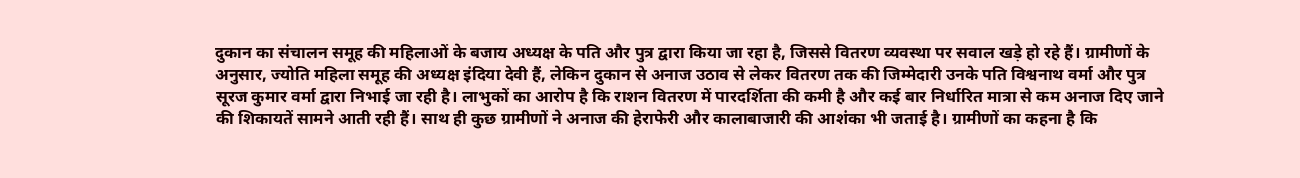दुकान का संचालन समूह की महिलाओं के बजाय अध्यक्ष के पति और पुत्र द्वारा किया जा रहा है, जिससे वितरण व्यवस्था पर सवाल खड़े हो रहे हैं। ग्रामीणों के अनुसार, ज्योति महिला समूह की अध्यक्ष इंदिया देवी हैं, लेकिन दुकान से अनाज उठाव से लेकर वितरण तक की जिम्मेदारी उनके पति विश्वनाथ वर्मा और पुत्र सूरज कुमार वर्मा द्वारा निभाई जा रही है। लाभुकों का आरोप है कि राशन वितरण में पारदर्शिता की कमी है और कई बार निर्धारित मात्रा से कम अनाज दिए जाने की शिकायतें सामने आती रही हैं। साथ ही कुछ ग्रामीणों ने अनाज की हेराफेरी और कालाबाजारी की आशंका भी जताई है। ग्रामीणों का कहना है कि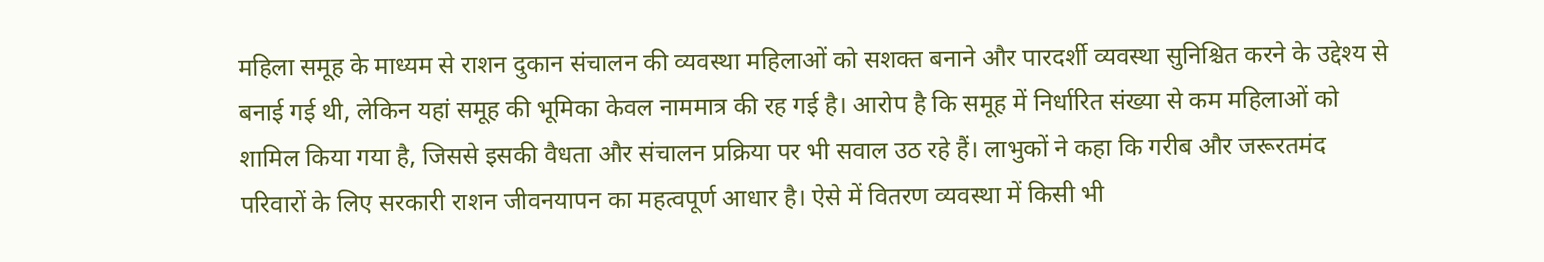महिला समूह के माध्यम से राशन दुकान संचालन की व्यवस्था महिलाओं को सशक्त बनाने और पारदर्शी व्यवस्था सुनिश्चित करने के उद्देश्य से बनाई गई थी, लेकिन यहां समूह की भूमिका केवल नाममात्र की रह गई है। आरोप है कि समूह में निर्धारित संख्या से कम महिलाओं को शामिल किया गया है, जिससे इसकी वैधता और संचालन प्रक्रिया पर भी सवाल उठ रहे हैं। लाभुकों ने कहा कि गरीब और जरूरतमंद परिवारों के लिए सरकारी राशन जीवनयापन का महत्वपूर्ण आधार है। ऐसे में वितरण व्यवस्था में किसी भी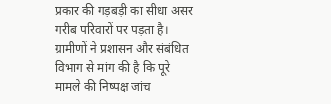प्रकार की गड़बड़ी का सीधा असर गरीब परिवारों पर पड़ता है। ग्रामीणों ने प्रशासन और संबंधित विभाग से मांग की है कि पूरे मामले की निष्पक्ष जांच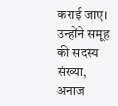कराई जाए। उन्होंने समूह की सदस्य संख्या, अनाज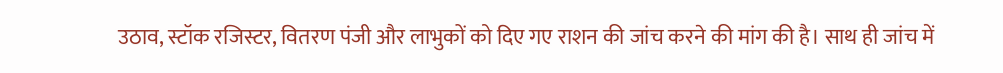उठाव, स्टॉक रजिस्टर, वितरण पंजी और लाभुकों को दिए गए राशन की जांच करने की मांग की है। साथ ही जांच में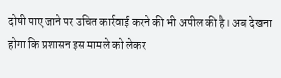दोषी पाए जाने पर उचित कार्रवाई करने की भी अपील की है। अब देखना होगा कि प्रशासन इस मामले को लेकर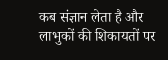कब संज्ञान लेता है और लाभुकों की शिकायतों पर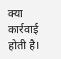क्या कार्रवाई होती है।